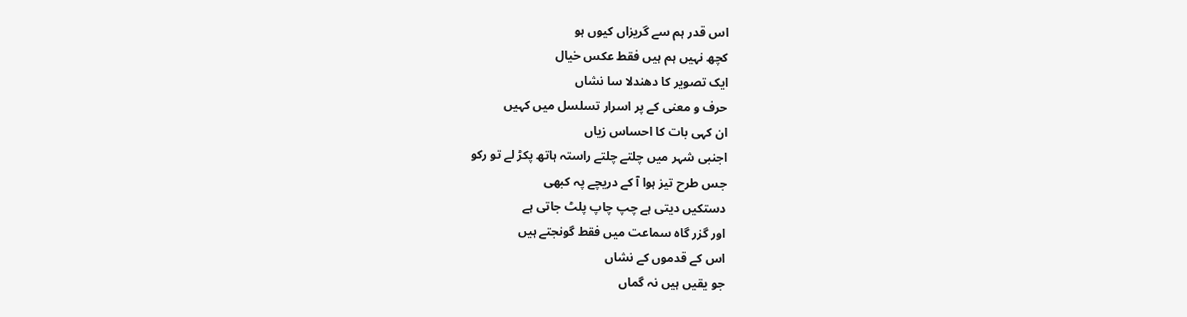اس قدر ہم سے گریزاں کیوں ہو
کچھ نہیں ہم ہیں فقط عکس خیال
ایک تصویر کا دھندلا سا نشاں
حرف و معنی کے پر اسرار تسلسل میں کہیں
ان کہی بات کا احساس زیاں
اجنبی شہر میں چلتے چلتے راستہ ہاتھ پکڑ لے تو رکو
جس طرح تیز ہوا آ کے دریچے پہ کبھی
دستکیں دیتی ہے چپ چاپ پلٹ جاتی ہے
اور گزر گاہ سماعت میں فقط گونجتے ہیں
اس کے قدموں کے نشاں
جو یقیں ہیں نہ گماں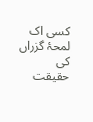کسی اک لمحۂ گزراں کی حقیقت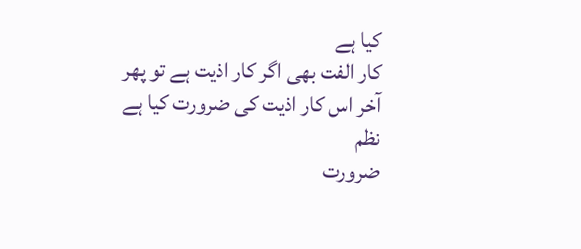کیا ہے
کار الفت بھی اگر کار اذیت ہے تو پھر
آخر اس کار اذیت کی ضرورت کیا ہے
نظم
ضرورت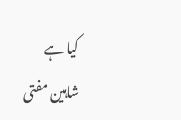کیا ہے
شاہین مفتی